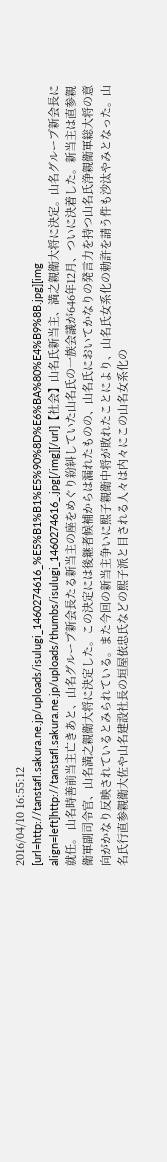2016/04/10 16:55:12
[url=http://tanstafl.sakura.ne.jp/uploads/isulugi_1460274616_%E5%B1%B1%E5%90%8D%E6%BA%80%E4%B9%8B.jpg][img align=left]http://tanstafl.sakura.ne.jp/uploads/thumbs/isulugi_1460274616_.jpg[/img][/url]【社会】山名氏新当主、満之親衛大将に決定。山名グループ新会長に就任。 山名時善前当主亡きあと、山名グループ新会長たる新当主の座をめぐり紛糾していた山名氏の一族会議が646年12月、ついに決着した。新当主は直参親衛軍副司令官、山名満之親衛大将に決定した。この決定には後継者候補からは漏れたものの、山名氏においてかなりの発言力を持つ山名氏浄親衛軍総大将の意向がかなり反映されているとみられている。また今回の新当主争いに煕子親衛中将が敗れたことにより、山名氏女系化の勅許を請う件も沙汰やみとなった。山名氏行直参親衛大佐や山名建設社長の垣屋依忠氏などの煕子派と目される人々は内々にこの山名女系化の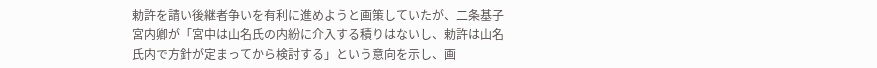勅許を請い後継者争いを有利に進めようと画策していたが、二条基子宮内卿が「宮中は山名氏の内紛に介入する積りはないし、勅許は山名氏内で方針が定まってから検討する」という意向を示し、画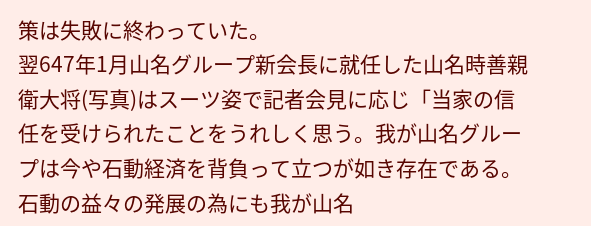策は失敗に終わっていた。
翌647年1月山名グループ新会長に就任した山名時善親衛大将(写真)はスーツ姿で記者会見に応じ「当家の信任を受けられたことをうれしく思う。我が山名グループは今や石動経済を背負って立つが如き存在である。石動の益々の発展の為にも我が山名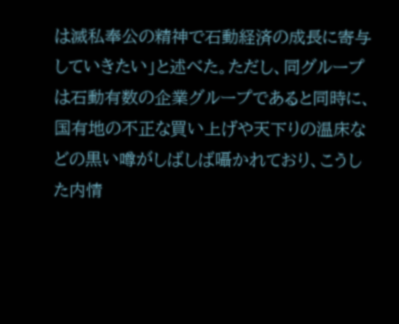は滅私奉公の精神で石動経済の成長に寄与していきたい」と述べた。ただし、同グループは石動有数の企業グループであると同時に、国有地の不正な買い上げや天下りの温床などの黒い噂がしばしば囁かれており、こうした内情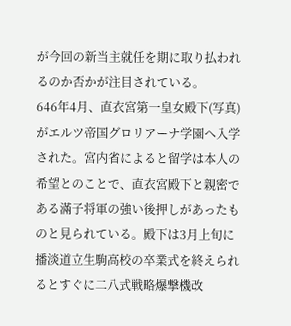が今回の新当主就任を期に取り払われるのか否かが注目されている。
646年4月、直衣宮第一皇女殿下(写真)がエルツ帝国グロリアーナ学園へ入学された。宮内省によると留学は本人の希望とのことで、直衣宮殿下と親密である滿子将軍の強い後押しがあったものと見られている。殿下は3月上旬に播淡道立生駒高校の卒業式を終えられるとすぐに二八式戦略爆撃機改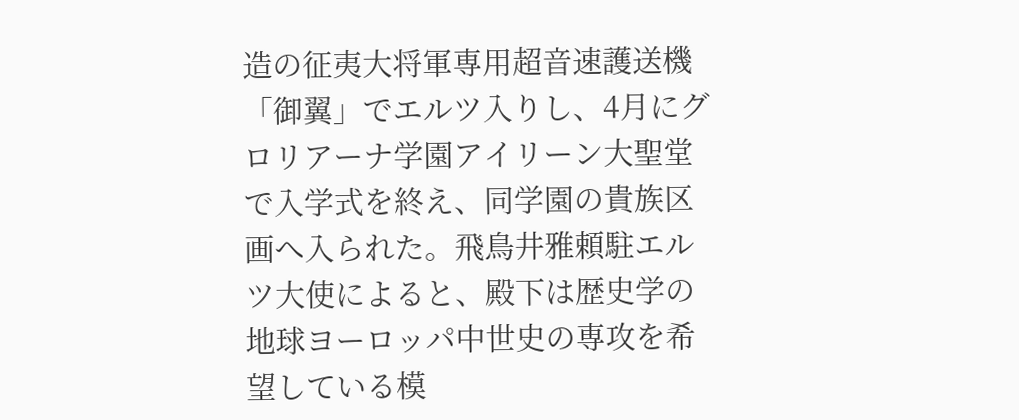造の征夷大将軍専用超音速護送機「御翼」でエルツ入りし、4月にグロリアーナ学園アイリーン大聖堂で入学式を終え、同学園の貴族区画へ入られた。飛鳥井雅頼駐エルツ大使によると、殿下は歴史学の地球ヨーロッパ中世史の専攻を希望している模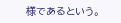様であるという。